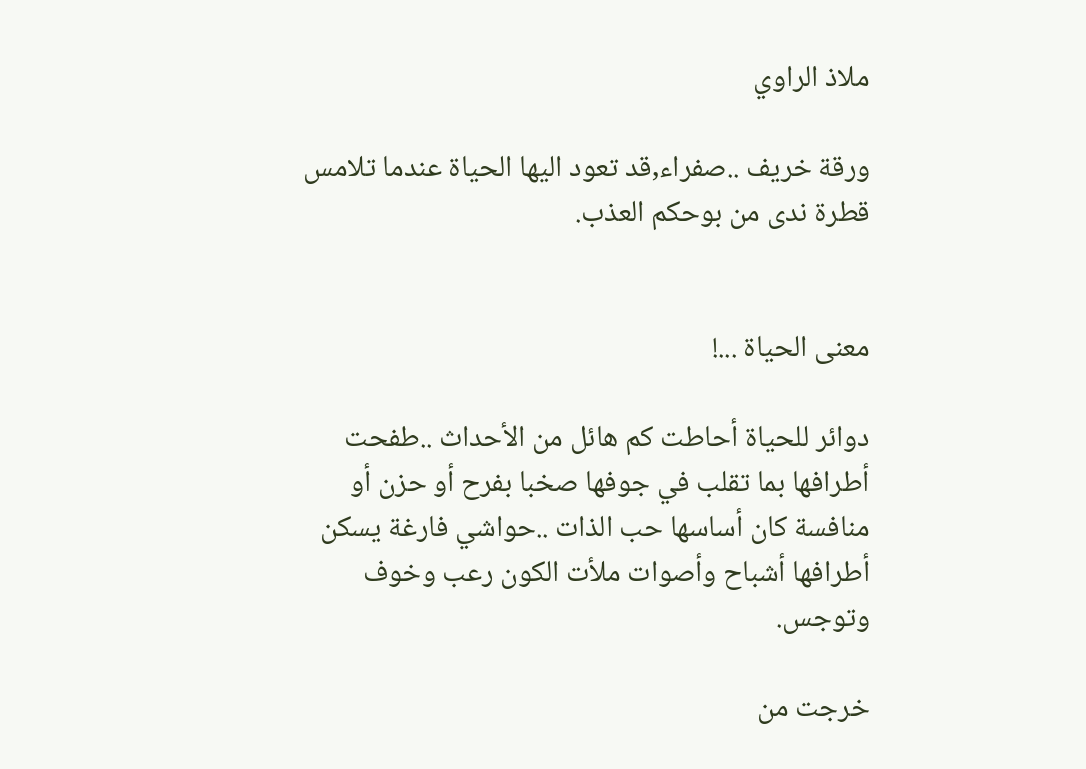ملاذ الراوي

ورقة خريف ..صفراء,قد تعود اليها الحياة عندما تلامس قطرة ندى من بوحكم العذب.


معنى الحياة ...!

دوائر للحياة أحاطت كم هائل من الأحداث ..طفحت أطرافها بما تقلب في جوفها صخبا بفرح أو حزن أو منافسة كان أساسها حب الذات ..حواشي فارغة يسكن أطرافها أشباح وأصوات ملأت الكون رعب وخوف وتوجس.

خرجت من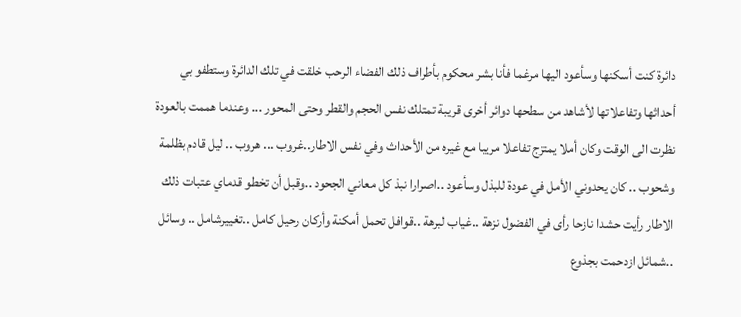دائرة كنت أسكنها وسأعود اليها مرغما فأنا بشر محكوم بأطراف ذلك الفضاء الرحب خلقت في تلك الدائرة وستطفو بي أحداثها وتفاعلاتها لأشاهد من سطحها دوائر أخرى قريبة تمتلك نفس الحجم والقطر وحتى المحور ... وعندما هممت بالعودة نظرت الى الوقت وكان أملا يمتزج تفاعلا مريبا مع غيره من الأحداث وفي نفس الاطار..غروب ... هروب .. ليل قادم بظلمة وشحوب .. كان يحدوني الأمل في عودة للبذل وسأعود ..اصرارا نبذ كل معاني الجحود ..وقبل أن تخطو قدماي عتبات ذلك الاطار رأيت حشدا نازحا رأى في الفضول نزهة ..غياب لبرهة ..قوافل تحمل أمكنة وأركان رحيل كامل ..تغييرشامل .. وسائل ..شمائل ازدحمت بجذوع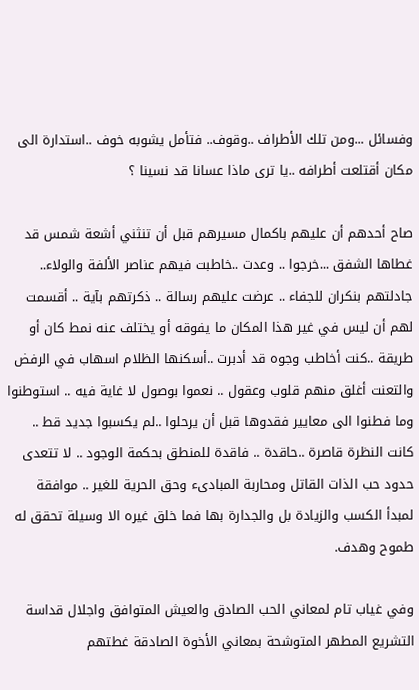وفسائل ...ومن تلك الأطراف ..وقوف.. فتأمل يشوبه خوف ..استدارة الى مكان أقتلعت أطرافه ..يا ترى ماذا عسانا قد نسينا ؟

صاح أحدهم أن عليهم باكمال مسيرهم قبل أن تنثني أشعة شمس قد غطاها الشفق ...خرجوا .. وعدت ..خاطبت فيهم عناصر الألفة والولاء.. جادلتهم بنكران للجفاء .. عرضت عليهم رسالة .. ذكرتهم بآية .. أقسمت لهم أن ليس في غير هذا المكان ما يفوقه أو يختلف عنه نمط كان أو طريقة ..كنت أخاطب وجوه قد أدبرت ..أسكنها الظلام اسهاب في الرفض والتعنت أغلق منهم قلوب وعقول .. نعموا بوصول لا غاية فيه .. استوطنوا وما فطنوا الى معايير فقدوها قبل أن يرحلوا ..لم يكسبوا جديد قط .. كانت النظرة قاصرة ..حاقدة .. فاقدة للمنطق بحكمة الوجود .. لا تتعدى حدود حب الذات القاتل ومحاربة المبادىء وحق الحرية للغير .. موافقة لمبدأ الكسب والزيادة بل والجدارة بها فما خلق غيره الا وسيلة تحقق له طموح وهدف.

وفي غياب تام لمعاني الحب الصادق والعيش المتوافق واجلال قداسة التشريع المطهر المتوشحة بمعاني الأخوة الصادقة غطتهم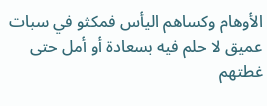الأوهام وكساهم اليأس فمكثو في سبات عميق لا حلم فيه بسعادة أو أمل حتى غطتهم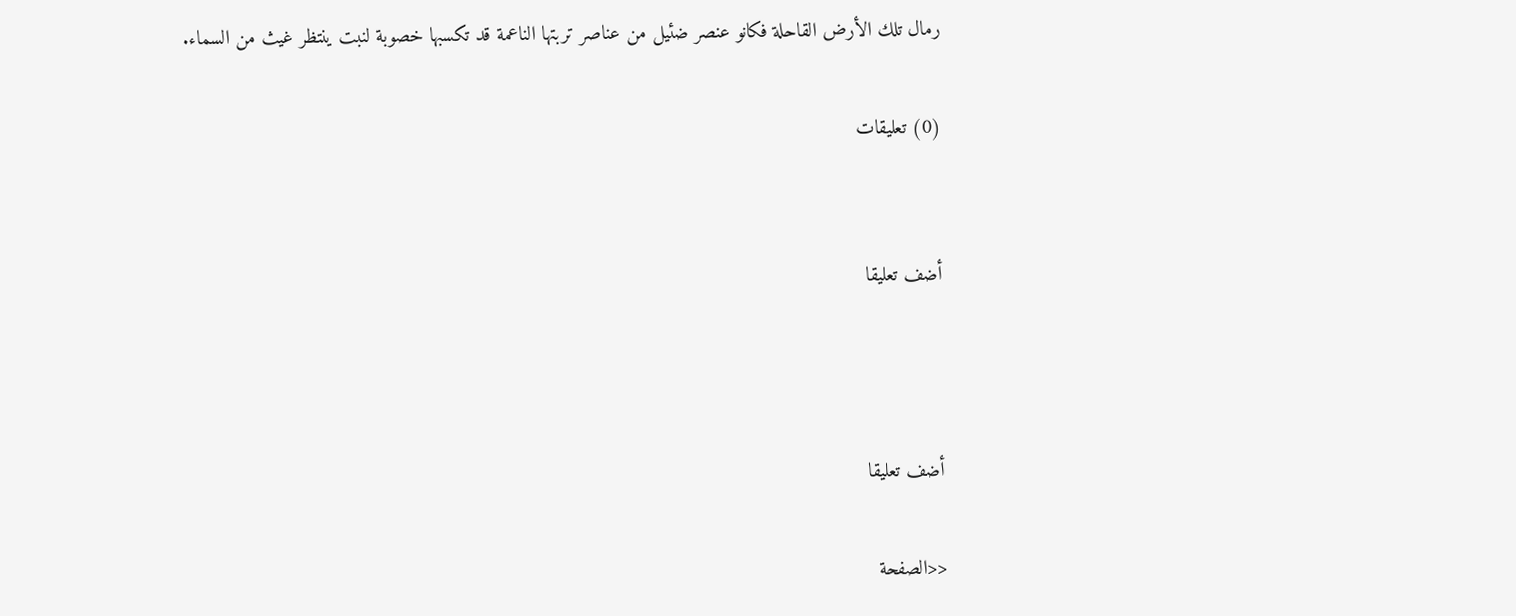رمال تلك الأرض القاحلة فكانو عنصر ضئيل من عناصر تربتها الناعمة قد تكسبها خصوبة لنبت ينتظر غيث من السماء.

(0) تعليقات


أضف تعليقا



أضف تعليقا

<<الصفحة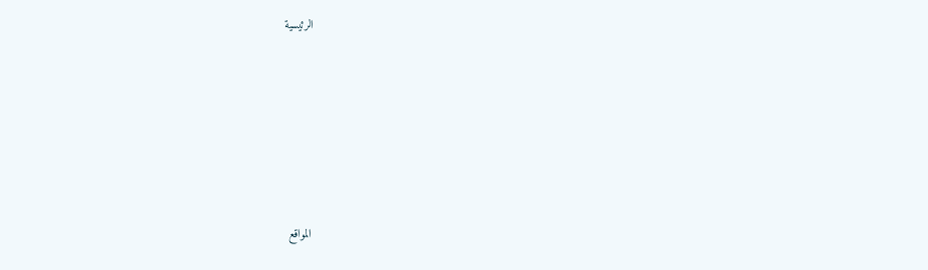الرئيسية







المواقع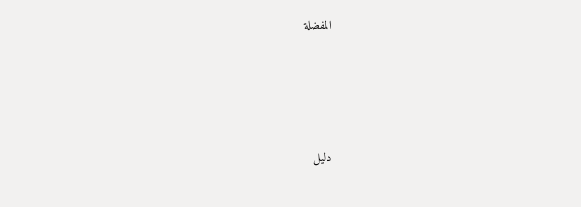المفضلة





دليل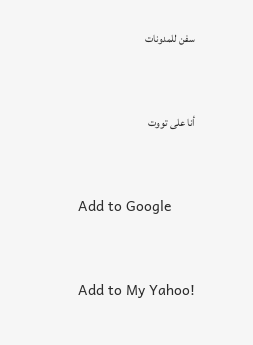سفن للمدونات


أنا على تووت


Add to Google


Add to My Yahoo!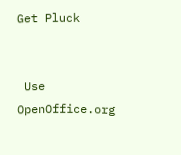Get Pluck


 Use OpenOffice.org